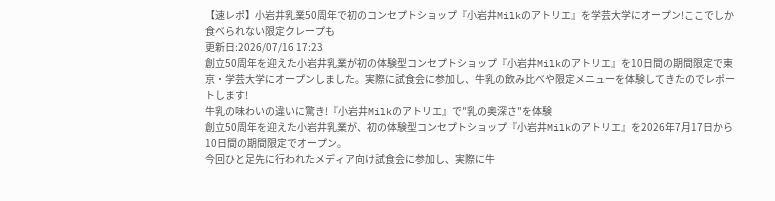【速レポ】小岩井乳業50周年で初のコンセプトショップ『小岩井Milkのアトリエ』を学芸大学にオープン!ここでしか食べられない限定クレープも
更新日:2026/07/16 17:23
創立50周年を迎えた小岩井乳業が初の体験型コンセプトショップ『小岩井Milkのアトリエ』を10日間の期間限定で東京・学芸大学にオープンしました。実際に試食会に参加し、牛乳の飲み比べや限定メニューを体験してきたのでレポートします!
牛乳の味わいの違いに驚き!『小岩井Milkのアトリエ』で"乳の奥深さ"を体験
創立50周年を迎えた小岩井乳業が、初の体験型コンセプトショップ『小岩井Milkのアトリエ』を2026年7月17日から10日間の期間限定でオープン。
今回ひと足先に行われたメディア向け試食会に参加し、実際に牛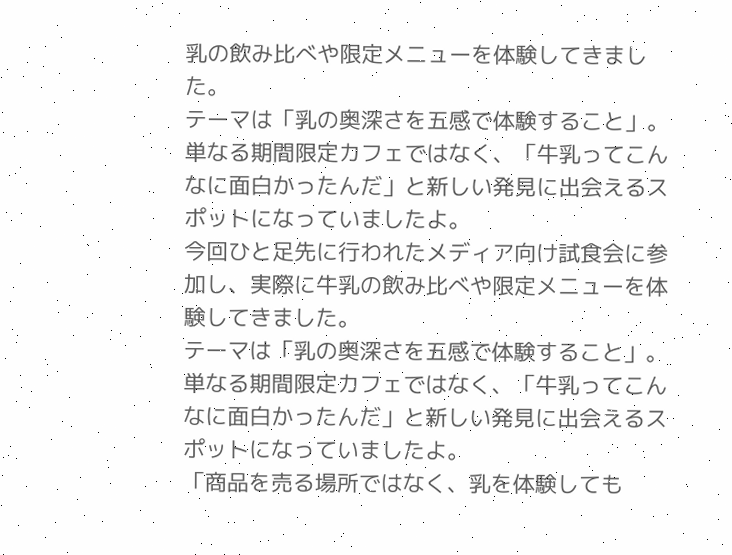乳の飲み比べや限定メニューを体験してきました。
テーマは「乳の奥深さを五感で体験すること」。
単なる期間限定カフェではなく、「牛乳ってこんなに面白かったんだ」と新しい発見に出会えるスポットになっていましたよ。
今回ひと足先に行われたメディア向け試食会に参加し、実際に牛乳の飲み比べや限定メニューを体験してきました。
テーマは「乳の奥深さを五感で体験すること」。
単なる期間限定カフェではなく、「牛乳ってこんなに面白かったんだ」と新しい発見に出会えるスポットになっていましたよ。
「商品を売る場所ではなく、乳を体験しても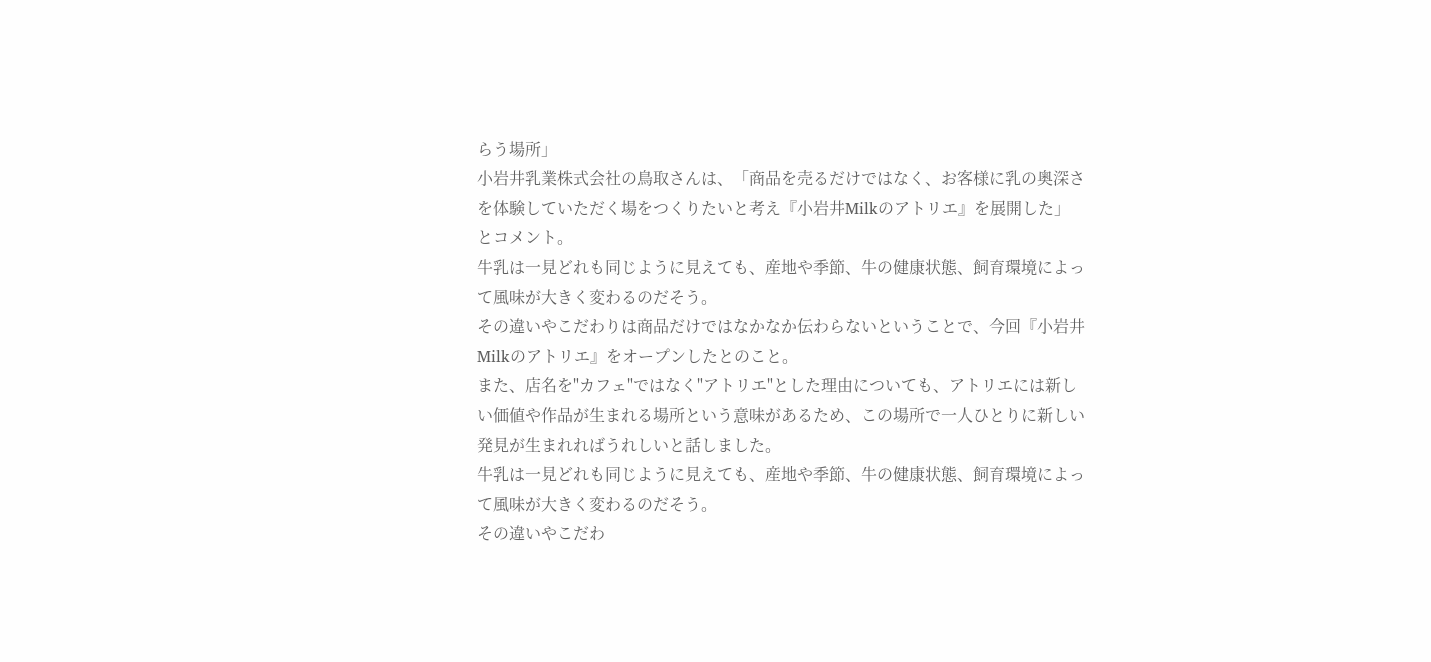らう場所」
小岩井乳業株式会社の鳥取さんは、「商品を売るだけではなく、お客様に乳の奥深さを体験していただく場をつくりたいと考え『小岩井Milkのアトリエ』を展開した」とコメント。
牛乳は一見どれも同じように見えても、産地や季節、牛の健康状態、飼育環境によって風味が大きく変わるのだそう。
その違いやこだわりは商品だけではなかなか伝わらないということで、今回『小岩井Milkのアトリエ』をオープンしたとのこと。
また、店名を"カフェ"ではなく"アトリエ"とした理由についても、アトリエには新しい価値や作品が生まれる場所という意味があるため、この場所で一人ひとりに新しい発見が生まれればうれしいと話しました。
牛乳は一見どれも同じように見えても、産地や季節、牛の健康状態、飼育環境によって風味が大きく変わるのだそう。
その違いやこだわ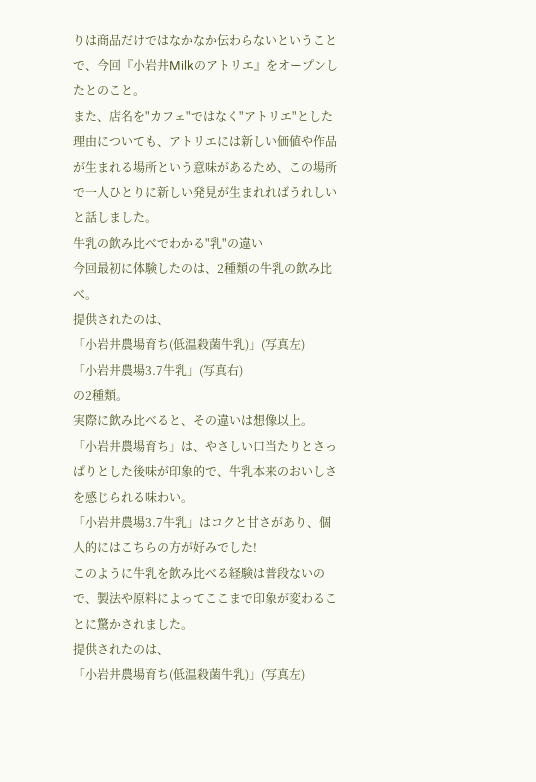りは商品だけではなかなか伝わらないということで、今回『小岩井Milkのアトリエ』をオープンしたとのこと。
また、店名を"カフェ"ではなく"アトリエ"とした理由についても、アトリエには新しい価値や作品が生まれる場所という意味があるため、この場所で一人ひとりに新しい発見が生まれればうれしいと話しました。
牛乳の飲み比べでわかる"乳"の違い
今回最初に体験したのは、2種類の牛乳の飲み比べ。
提供されたのは、
「小岩井農場育ち(低温殺菌牛乳)」(写真左)
「小岩井農場3.7牛乳」(写真右)
の2種類。
実際に飲み比べると、その違いは想像以上。
「小岩井農場育ち」は、やさしい口当たりとさっぱりとした後味が印象的で、牛乳本来のおいしさを感じられる味わい。
「小岩井農場3.7牛乳」はコクと甘さがあり、個人的にはこちらの方が好みでした!
このように牛乳を飲み比べる経験は普段ないので、製法や原料によってここまで印象が変わることに驚かされました。
提供されたのは、
「小岩井農場育ち(低温殺菌牛乳)」(写真左)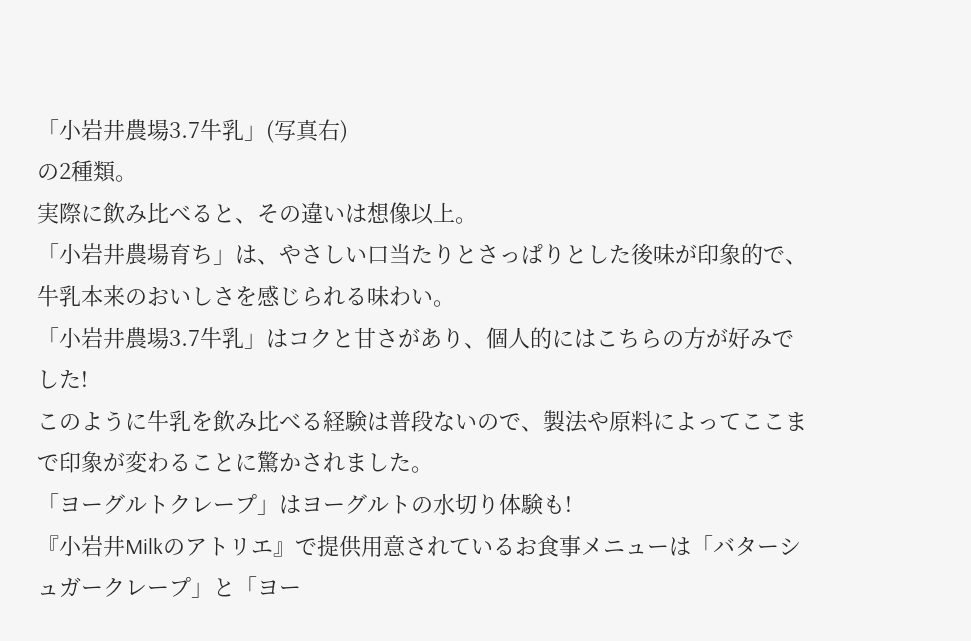「小岩井農場3.7牛乳」(写真右)
の2種類。
実際に飲み比べると、その違いは想像以上。
「小岩井農場育ち」は、やさしい口当たりとさっぱりとした後味が印象的で、牛乳本来のおいしさを感じられる味わい。
「小岩井農場3.7牛乳」はコクと甘さがあり、個人的にはこちらの方が好みでした!
このように牛乳を飲み比べる経験は普段ないので、製法や原料によってここまで印象が変わることに驚かされました。
「ヨーグルトクレープ」はヨーグルトの水切り体験も!
『小岩井Milkのアトリエ』で提供用意されているお食事メニューは「バターシュガークレープ」と「ヨー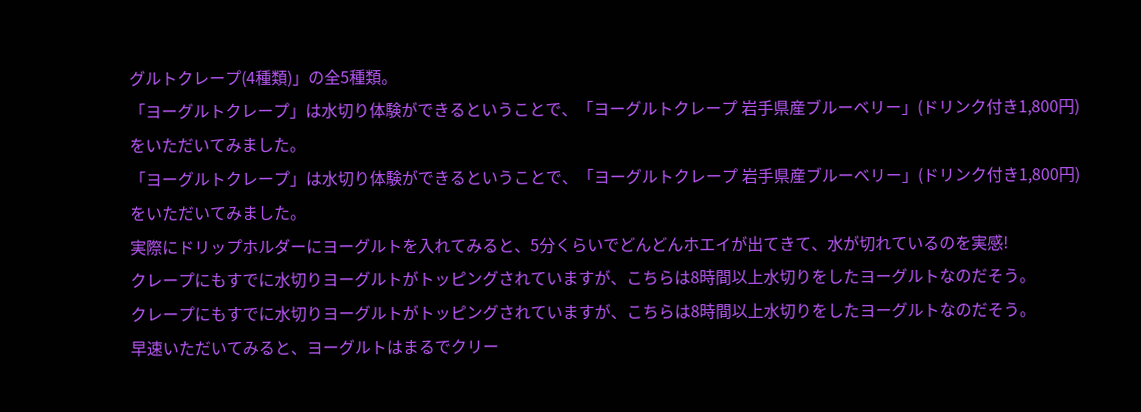グルトクレープ(4種類)」の全5種類。
「ヨーグルトクレープ」は水切り体験ができるということで、「ヨーグルトクレープ 岩手県産ブルーベリー」(ドリンク付き1,800円)をいただいてみました。
「ヨーグルトクレープ」は水切り体験ができるということで、「ヨーグルトクレープ 岩手県産ブルーベリー」(ドリンク付き1,800円)をいただいてみました。
実際にドリップホルダーにヨーグルトを入れてみると、5分くらいでどんどんホエイが出てきて、水が切れているのを実感!
クレープにもすでに水切りヨーグルトがトッピングされていますが、こちらは8時間以上水切りをしたヨーグルトなのだそう。
クレープにもすでに水切りヨーグルトがトッピングされていますが、こちらは8時間以上水切りをしたヨーグルトなのだそう。
早速いただいてみると、ヨーグルトはまるでクリー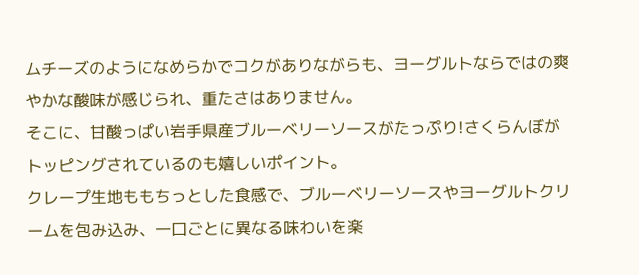ムチーズのようになめらかでコクがありながらも、ヨーグルトならではの爽やかな酸味が感じられ、重たさはありません。
そこに、甘酸っぱい岩手県産ブルーベリーソースがたっぷり!さくらんぼがトッピングされているのも嬉しいポイント。
クレープ生地ももちっとした食感で、ブルーベリーソースやヨーグルトクリームを包み込み、一口ごとに異なる味わいを楽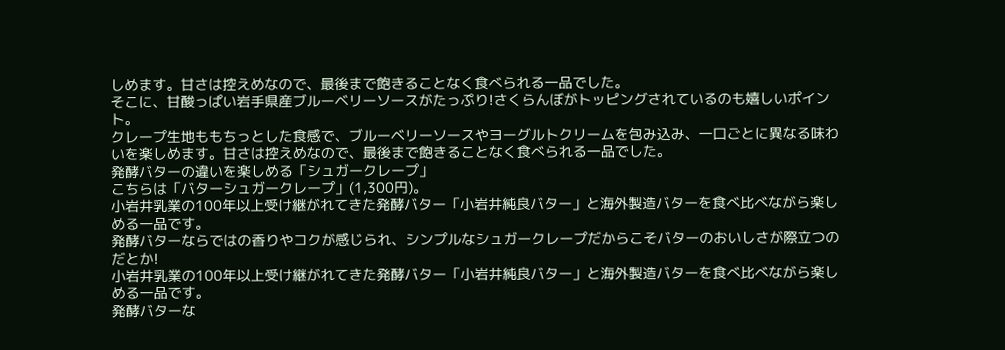しめます。甘さは控えめなので、最後まで飽きることなく食べられる一品でした。
そこに、甘酸っぱい岩手県産ブルーベリーソースがたっぷり!さくらんぼがトッピングされているのも嬉しいポイント。
クレープ生地ももちっとした食感で、ブルーベリーソースやヨーグルトクリームを包み込み、一口ごとに異なる味わいを楽しめます。甘さは控えめなので、最後まで飽きることなく食べられる一品でした。
発酵バターの違いを楽しめる「シュガークレープ」
こちらは「バターシュガークレープ」(1,300円)。
小岩井乳業の100年以上受け継がれてきた発酵バター「小岩井純良バター」と海外製造バターを食べ比べながら楽しめる一品です。
発酵バターならではの香りやコクが感じられ、シンプルなシュガークレープだからこそバターのおいしさが際立つのだとか!
小岩井乳業の100年以上受け継がれてきた発酵バター「小岩井純良バター」と海外製造バターを食べ比べながら楽しめる一品です。
発酵バターな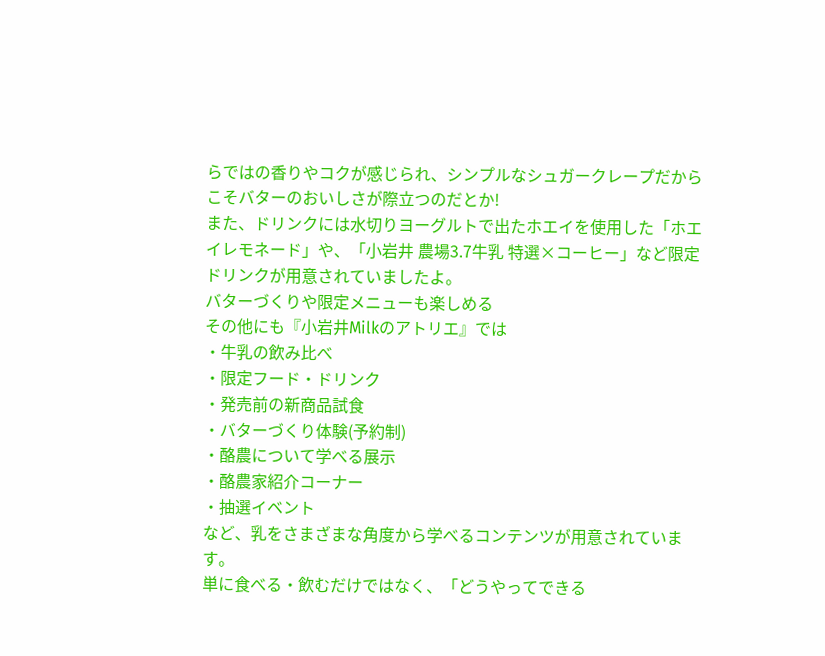らではの香りやコクが感じられ、シンプルなシュガークレープだからこそバターのおいしさが際立つのだとか!
また、ドリンクには水切りヨーグルトで出たホエイを使用した「ホエイレモネード」や、「小岩井 農場3.7牛乳 特選×コーヒー」など限定ドリンクが用意されていましたよ。
バターづくりや限定メニューも楽しめる
その他にも『小岩井Milkのアトリエ』では
・牛乳の飲み比べ
・限定フード・ドリンク
・発売前の新商品試食
・バターづくり体験(予約制)
・酪農について学べる展示
・酪農家紹介コーナー
・抽選イベント
など、乳をさまざまな角度から学べるコンテンツが用意されています。
単に食べる・飲むだけではなく、「どうやってできる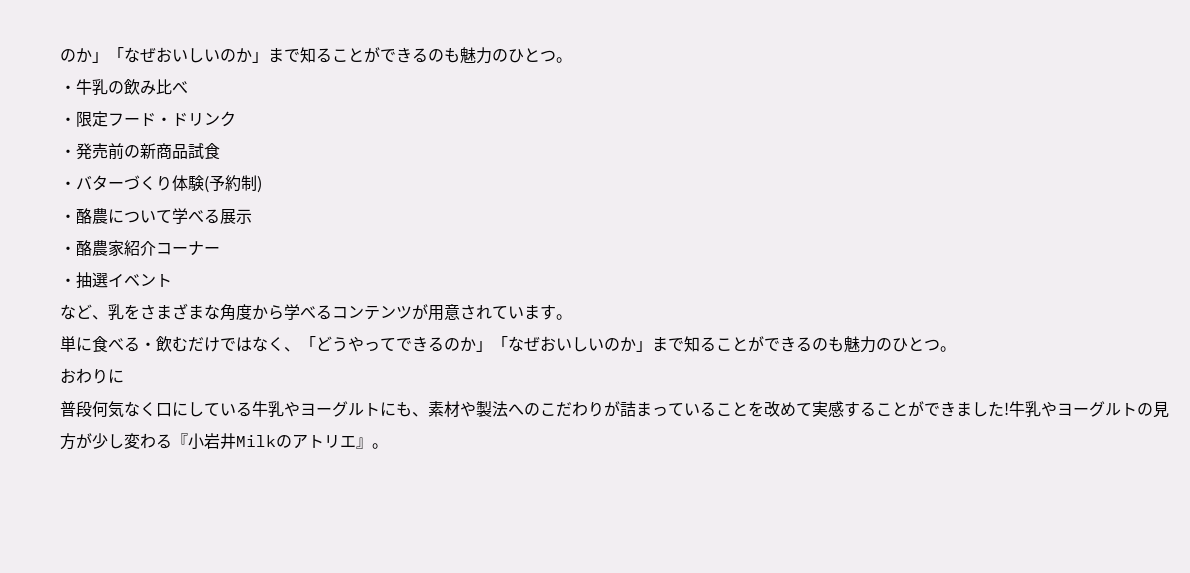のか」「なぜおいしいのか」まで知ることができるのも魅力のひとつ。
・牛乳の飲み比べ
・限定フード・ドリンク
・発売前の新商品試食
・バターづくり体験(予約制)
・酪農について学べる展示
・酪農家紹介コーナー
・抽選イベント
など、乳をさまざまな角度から学べるコンテンツが用意されています。
単に食べる・飲むだけではなく、「どうやってできるのか」「なぜおいしいのか」まで知ることができるのも魅力のひとつ。
おわりに
普段何気なく口にしている牛乳やヨーグルトにも、素材や製法へのこだわりが詰まっていることを改めて実感することができました!牛乳やヨーグルトの見方が少し変わる『小岩井Milkのアトリエ』。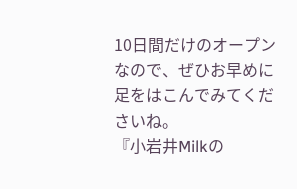10日間だけのオープンなので、ぜひお早めに足をはこんでみてくださいね。
『小岩井Milkの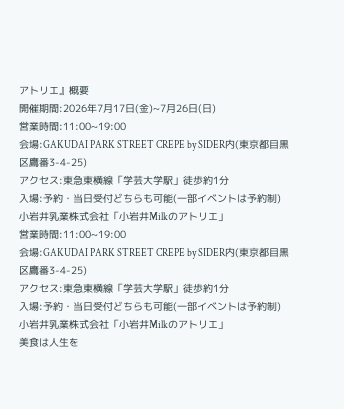アトリエ』概要
開催期間:2026年7月17日(金)~7月26日(日)
営業時間:11:00~19:00
会場:GAKUDAI PARK STREET CREPE by SIDER内(東京都目黒区鷹番3-4-25)
アクセス:東急東横線「学芸大学駅」徒歩約1分
入場:予約・当日受付どちらも可能(一部イベントは予約制)
小岩井乳業株式会社「小岩井Milkのアトリエ」
営業時間:11:00~19:00
会場:GAKUDAI PARK STREET CREPE by SIDER内(東京都目黒区鷹番3-4-25)
アクセス:東急東横線「学芸大学駅」徒歩約1分
入場:予約・当日受付どちらも可能(一部イベントは予約制)
小岩井乳業株式会社「小岩井Milkのアトリエ」
美食は人生を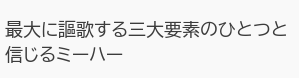最大に謳歌する三大要素のひとつと信じるミーハー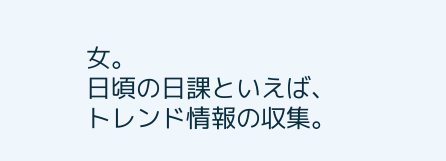女。
日頃の日課といえば、トレンド情報の収集。